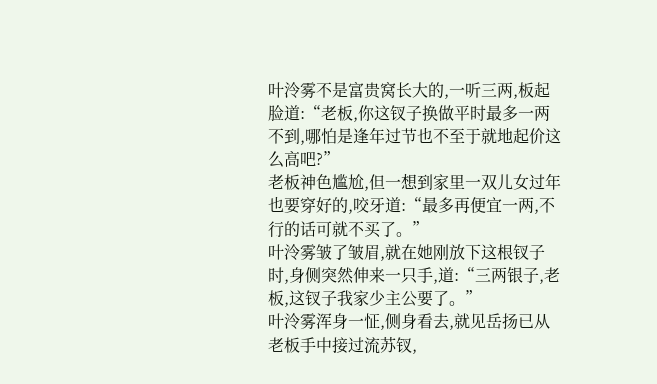叶泠雾不是富贵窝长大的,一听三两,板起脸道:“老板,你这钗子换做平时最多一两不到,哪怕是逢年过节也不至于就地起价这么高吧?”
老板神色尴尬,但一想到家里一双儿女过年也要穿好的,咬牙道:“最多再便宜一两,不行的话可就不买了。”
叶泠雾皱了皱眉,就在她刚放下这根钗子时,身侧突然伸来一只手,道:“三两银子,老板,这钗子我家少主公要了。”
叶泠雾浑身一怔,侧身看去,就见岳扬已从老板手中接过流苏钗,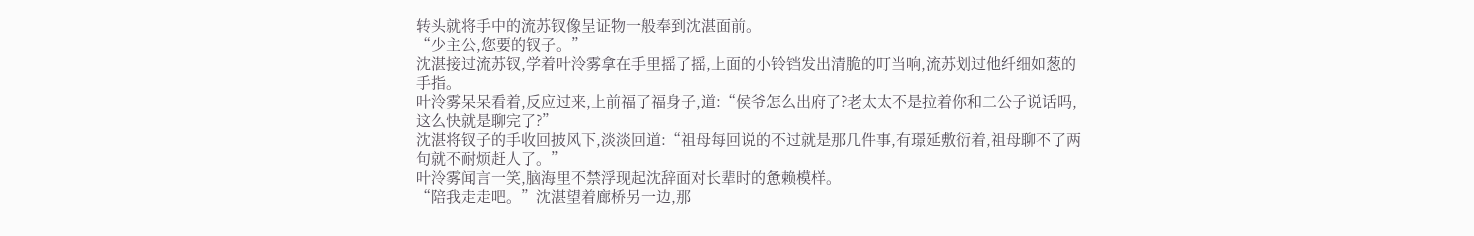转头就将手中的流苏钗像呈证物一般奉到沈湛面前。
“少主公,您要的钗子。”
沈湛接过流苏钗,学着叶泠雾拿在手里摇了摇,上面的小铃铛发出清脆的叮当响,流苏划过他纤细如葱的手指。
叶泠雾呆呆看着,反应过来,上前福了福身子,道:“侯爷怎么出府了?老太太不是拉着你和二公子说话吗,这么快就是聊完了?”
沈湛将钗子的手收回披风下,淡淡回道:“祖母每回说的不过就是那几件事,有璟延敷衍着,祖母聊不了两句就不耐烦赶人了。”
叶泠雾闻言一笑,脑海里不禁浮现起沈辞面对长辈时的惫赖模样。
“陪我走走吧。”沈湛望着廊桥另一边,那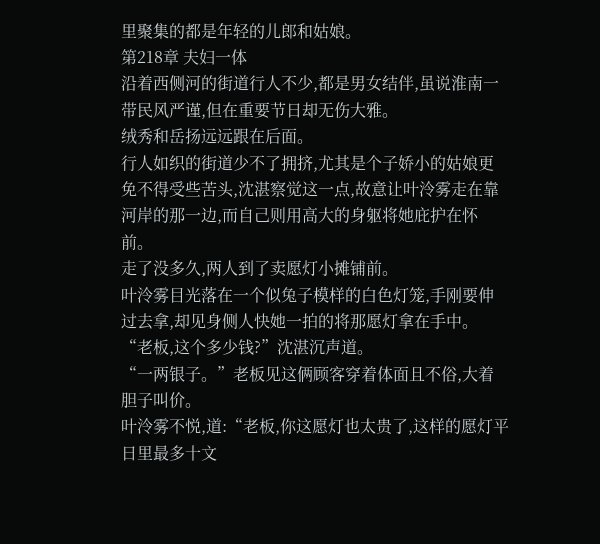里聚集的都是年轻的儿郎和姑娘。
第218章 夫妇一体
沿着西侧河的街道行人不少,都是男女结伴,虽说淮南一带民风严谨,但在重要节日却无伤大雅。
绒秀和岳扬远远跟在后面。
行人如织的街道少不了拥挤,尤其是个子娇小的姑娘更免不得受些苦头,沈湛察觉这一点,故意让叶泠雾走在靠河岸的那一边,而自己则用高大的身躯将她庇护在怀前。
走了没多久,两人到了卖愿灯小摊铺前。
叶泠雾目光落在一个似兔子模样的白色灯笼,手刚要伸过去拿,却见身侧人快她一拍的将那愿灯拿在手中。
“老板,这个多少钱?”沈湛沉声道。
“一两银子。”老板见这俩顾客穿着体面且不俗,大着胆子叫价。
叶泠雾不悦,道:“老板,你这愿灯也太贵了,这样的愿灯平日里最多十文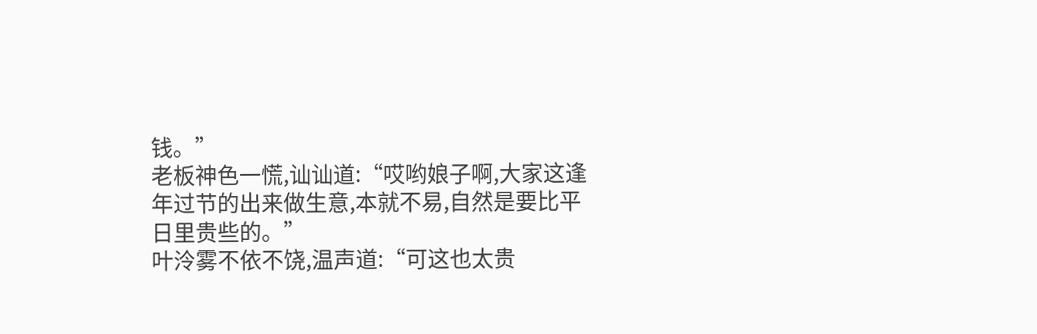钱。”
老板神色一慌,讪讪道:“哎哟娘子啊,大家这逢年过节的出来做生意,本就不易,自然是要比平日里贵些的。”
叶泠雾不依不饶,温声道:“可这也太贵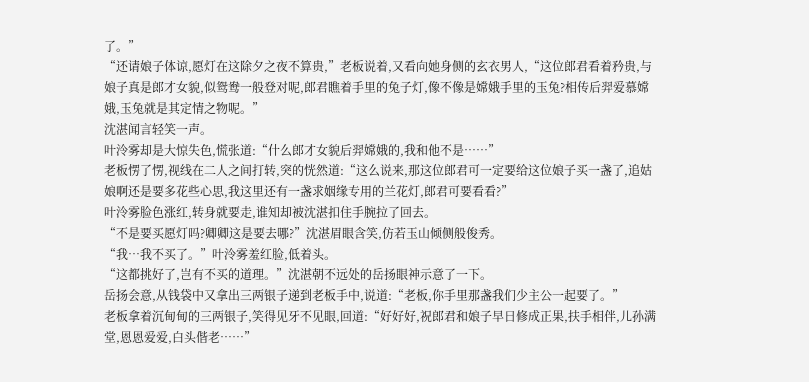了。”
“还请娘子体谅,愿灯在这除夕之夜不算贵,”老板说着,又看向她身侧的玄衣男人,“这位郎君看着矜贵,与娘子真是郎才女貌,似鸳鸯一般登对呢,郎君瞧着手里的兔子灯,像不像是嫦娥手里的玉兔?相传后羿爱慕嫦娥,玉兔就是其定情之物呢。”
沈湛闻言轻笑一声。
叶泠雾却是大惊失色,慌张道:“什么郎才女貌后羿嫦娥的,我和他不是……”
老板愣了愣,视线在二人之间打转,突的恍然道:“这么说来,那这位郎君可一定要给这位娘子买一盏了,追姑娘啊还是要多花些心思,我这里还有一盏求姻缘专用的兰花灯,郎君可要看看?”
叶泠雾脸色涨红,转身就要走,谁知却被沈湛扣住手腕拉了回去。
“不是要买愿灯吗?卿卿这是要去哪?”沈湛眉眼含笑,仿若玉山倾侧般俊秀。
“我…我不买了。”叶泠雾羞红脸,低着头。
“这都挑好了,岂有不买的道理。”沈湛朝不远处的岳扬眼神示意了一下。
岳扬会意,从钱袋中又拿出三两银子递到老板手中,说道:“老板,你手里那盏我们少主公一起要了。”
老板拿着沉甸甸的三两银子,笑得见牙不见眼,回道:“好好好,祝郎君和娘子早日修成正果,扶手相伴,儿孙满堂,恩恩爱爱,白头偕老……”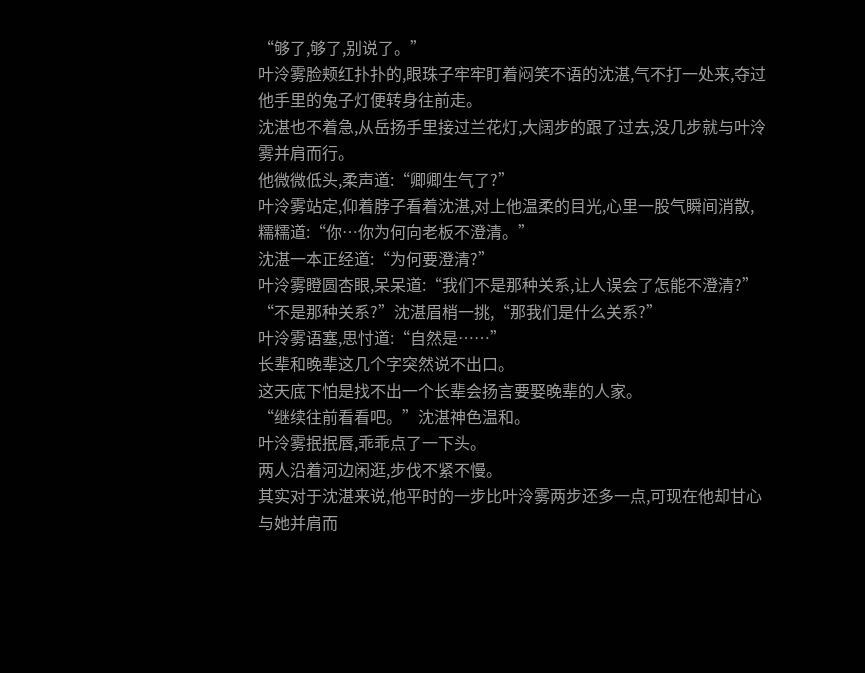“够了,够了,别说了。”
叶泠雾脸颊红扑扑的,眼珠子牢牢盯着闷笑不语的沈湛,气不打一处来,夺过他手里的兔子灯便转身往前走。
沈湛也不着急,从岳扬手里接过兰花灯,大阔步的跟了过去,没几步就与叶泠雾并肩而行。
他微微低头,柔声道:“卿卿生气了?”
叶泠雾站定,仰着脖子看着沈湛,对上他温柔的目光,心里一股气瞬间消散,糯糯道:“你…你为何向老板不澄清。”
沈湛一本正经道:“为何要澄清?”
叶泠雾瞪圆杏眼,呆呆道:“我们不是那种关系,让人误会了怎能不澄清?”
“不是那种关系?”沈湛眉梢一挑,“那我们是什么关系?”
叶泠雾语塞,思忖道:“自然是……”
长辈和晚辈这几个字突然说不出口。
这天底下怕是找不出一个长辈会扬言要娶晚辈的人家。
“继续往前看看吧。”沈湛神色温和。
叶泠雾抿抿唇,乖乖点了一下头。
两人沿着河边闲逛,步伐不紧不慢。
其实对于沈湛来说,他平时的一步比叶泠雾两步还多一点,可现在他却甘心与她并肩而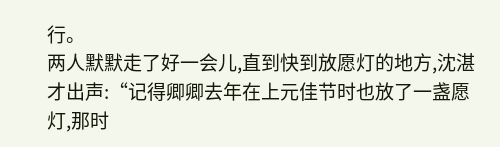行。
两人默默走了好一会儿,直到快到放愿灯的地方,沈湛才出声:“记得卿卿去年在上元佳节时也放了一盏愿灯,那时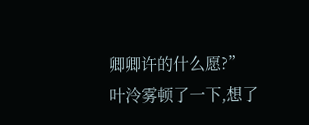卿卿许的什么愿?”
叶泠雾顿了一下,想了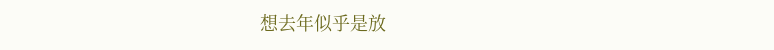想去年似乎是放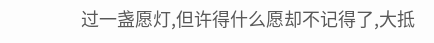过一盏愿灯,但许得什么愿却不记得了,大抵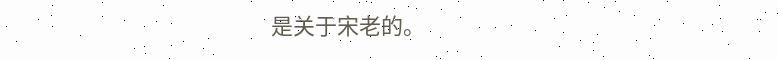是关于宋老的。